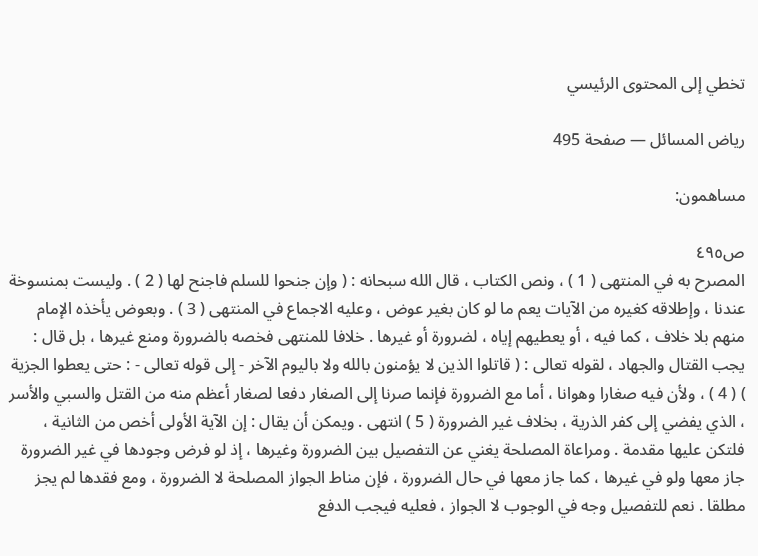تخطي إلى المحتوى الرئيسي

رياض المسائل — صفحة 495

مساهمون:

ص٤٩٥
المصرح به في المنتهى ( 1 ) ، ونص الكتاب ، قال الله سبحانه : ( وإن جنحوا للسلم فاجنح لها ( 2 ) . وليست بمنسوخة عندنا ، وإطلاقه كغيره من الآيات يعم ما لو كان بغير عوض ، وعليه الاجماع في المنتهى ( 3 ) . وبعوض يأخذه الإمام منهم بلا خلاف ، كما فيه ، أو يعطيهم إياه ، لضرورة أو غيرها . خلافا للمنتهى فخصه بالضرورة ومنع غيرها ، بل قال : يجب القتال والجهاد ، لقوله تعالى : ( قاتلوا الذين لا يؤمنون بالله ولا باليوم الآخر - إلى قوله تعالى - : حتى يعطوا الجزية ) ( 4 ) ، ولأن فيه صغارا وهوانا ، أما مع الضرورة فإنما صرنا إلى الصغار دفعا لصغار أعظم منه من القتل والسبي والأسر ، الذي يفضي إلى كفر الذرية ، بخلاف غير الضرورة ( 5 ) انتهى . ويمكن أن يقال : إن الآية الأولى أخص من الثانية ، فلتكن عليها مقدمة . ومراعاة المصلحة يغني عن التفصيل بين الضرورة وغيرها ، إذ لو فرض وجودها في غير الضرورة جاز معها ولو في غيرها ، كما جاز معها في حال الضرورة ، فإن مناط الجواز المصلحة لا الضرورة ، ومع فقدها لم يجز مطلقا . نعم للتفصيل وجه في الوجوب لا الجواز ، فعليه فيجب الدفع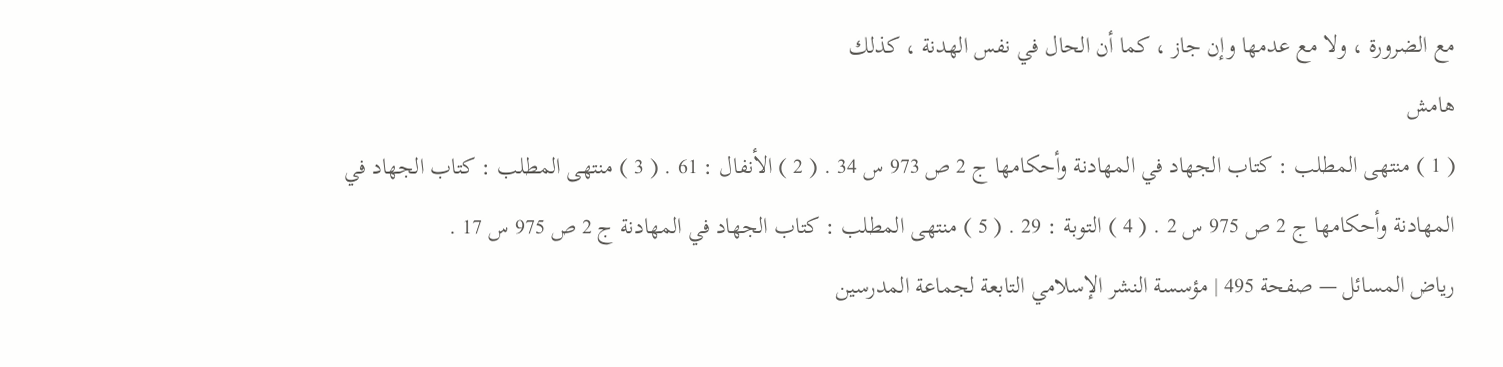مع الضرورة ، ولا مع عدمها وإن جاز ، كما أن الحال في نفس الهدنة ، كذلك
هامش
( 1 ) منتهى المطلب : كتاب الجهاد في المهادنة وأحكامها ج 2 ص 973 س 34 . ( 2 ) الأنفال : 61 . ( 3 ) منتهى المطلب : كتاب الجهاد في المهادنة وأحكامها ج 2 ص 975 س 2 . ( 4 ) التوبة : 29 . ( 5 ) منتهى المطلب : كتاب الجهاد في المهادنة ج 2 ص 975 س 17 .
رياض المسائل — صفحة 495 | مؤسسة النشر الإسلامي التابعة لجماعة المدرسين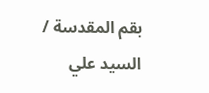بقم المقدسة / السيد علي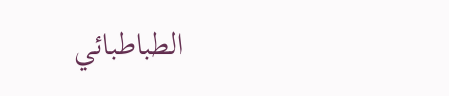الطباطبائي